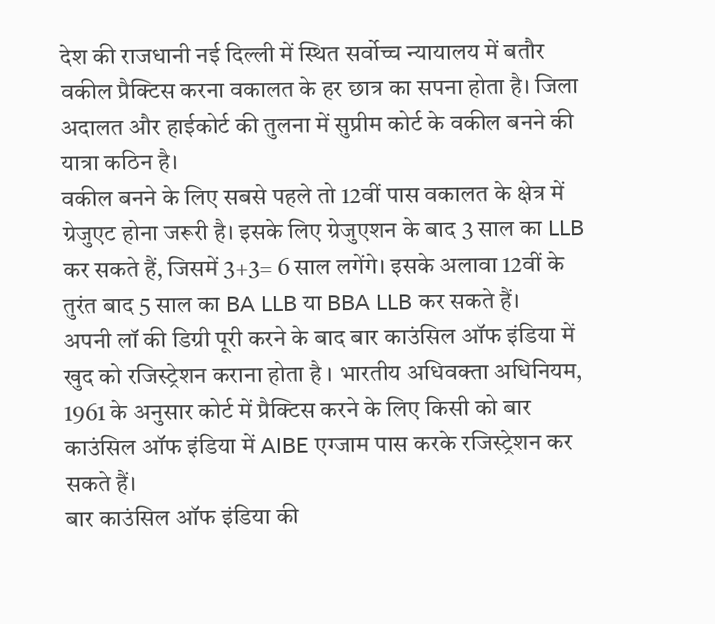देश की राजधानी नई दिल्ली में स्थित सर्वोच्च न्यायालय में बतौर वकील प्रैक्टिस करना वकालत के हर छात्र का सपना होता है। जिला अदालत और हाईकोर्ट की तुलना में सुप्रीम कोर्ट के वकील बनने की यात्रा कठिन है।
वकील बनने के लिए सबसे पहले तो 12वीं पास वकालत के क्षेत्र में ग्रेजुएट होना जरूरी है। इसके लिए ग्रेजुएशन के बाद 3 साल का LLB कर सकते हैं, जिसमें 3+3= 6 साल लगेंगे। इसके अलावा 12वीं के तुरंत बाद 5 साल का BA LLB या BBA LLB कर सकते हैं।
अपनी लॉ की डिग्री पूरी करने के बाद बार काउंसिल ऑफ इंडिया में खुद को रजिस्ट्रेशन कराना होता है । भारतीय अधिवक्ता अधिनियम, 1961 के अनुसार कोर्ट में प्रैक्टिस करने के लिए किसी को बार काउंसिल ऑफ इंडिया में AIBE एग्जाम पास करके रजिस्ट्रेशन कर सकते हैं।
बार काउंसिल ऑफ इंडिया की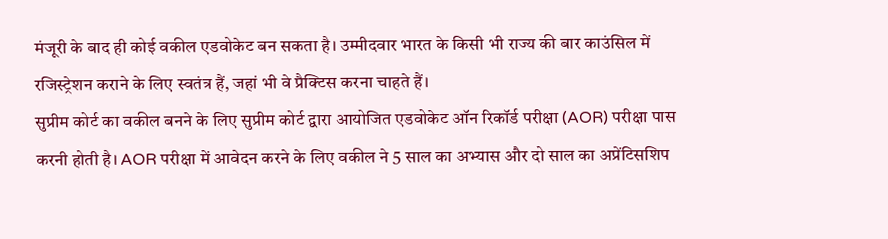मंजूरी के बाद ही कोई वकील एडवोकेट बन सकता है। उम्मीदवार भारत के किसी भी राज्य की बार काउंसिल में रजिस्ट्रेशन कराने के लिए स्वतंत्र हैं, जहां भी वे प्रैक्टिस करना चाहते हैं।
सुप्रीम कोर्ट का वकील बनने के लिए सुप्रीम कोर्ट द्वारा आयोजित एडवोकेट ऑन रिकॉर्ड परीक्षा (AOR) परीक्षा पास करनी होती है। AOR परीक्षा में आवेदन करने के लिए वकील ने 5 साल का अभ्यास और दो साल का अप्रेंटिसशिप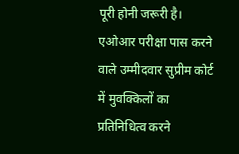पूरी होनी जरूरी है।
एओआर परीक्षा पास करने वाले उम्मीदवार सुप्रीम कोर्ट में मुवक्किलों का प्रतिनिधित्व करने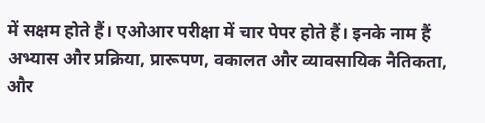में सक्षम होते हैं। एओआर परीक्षा में चार पेपर होते हैं। इनके नाम हैं अभ्यास और प्रक्रिया, प्रारूपण, वकालत और व्यावसायिक नैतिकता, और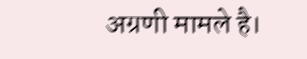अग्रणी मामले है।